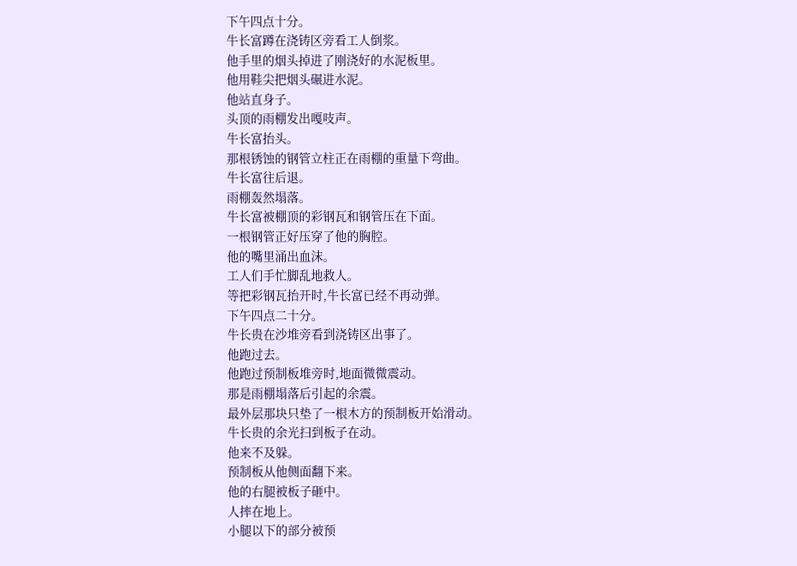下午四点十分。
牛长富蹲在浇铸区旁看工人倒浆。
他手里的烟头掉进了刚浇好的水泥板里。
他用鞋尖把烟头碾进水泥。
他站直身子。
头顶的雨棚发出嘎吱声。
牛长富抬头。
那根锈蚀的钢管立柱正在雨棚的重量下弯曲。
牛长富往后退。
雨棚轰然塌落。
牛长富被棚顶的彩钢瓦和钢管压在下面。
一根钢管正好压穿了他的胸腔。
他的嘴里涌出血沫。
工人们手忙脚乱地救人。
等把彩钢瓦抬开时,牛长富已经不再动弹。
下午四点二十分。
牛长贵在沙堆旁看到浇铸区出事了。
他跑过去。
他跑过预制板堆旁时,地面微微震动。
那是雨棚塌落后引起的余震。
最外层那块只垫了一根木方的预制板开始滑动。
牛长贵的余光扫到板子在动。
他来不及躲。
预制板从他侧面翻下来。
他的右腿被板子砸中。
人摔在地上。
小腿以下的部分被预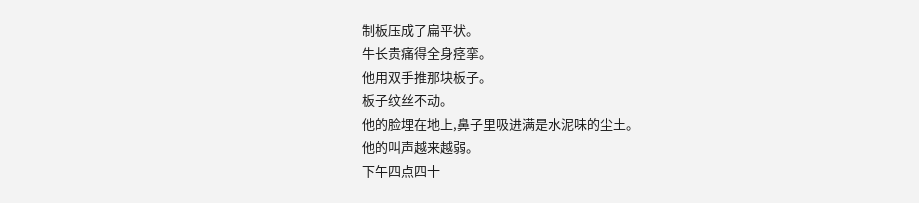制板压成了扁平状。
牛长贵痛得全身痉挛。
他用双手推那块板子。
板子纹丝不动。
他的脸埋在地上,鼻子里吸进满是水泥味的尘土。
他的叫声越来越弱。
下午四点四十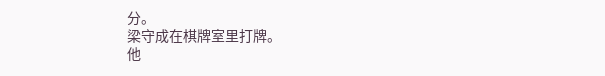分。
梁守成在棋牌室里打牌。
他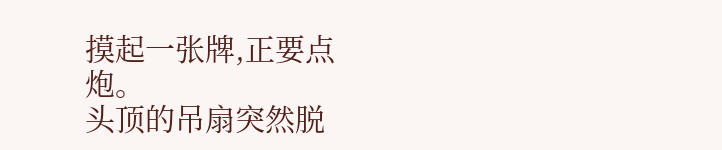摸起一张牌,正要点炮。
头顶的吊扇突然脱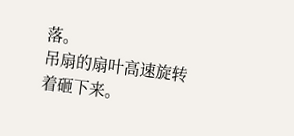落。
吊扇的扇叶高速旋转着砸下来。